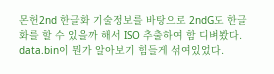몬헌2nd 한글화 기술정보를 바탕으로 2ndG도 한글화를 할 수 있을까 해서 ISO 추출하여 함 디벼봤다. data.bin이 뭔가 알아보기 힘들게 섞여있었다.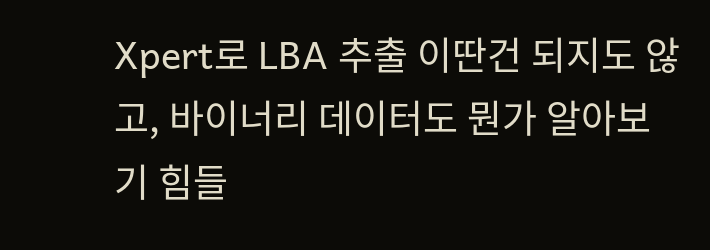Xpert로 LBA 추출 이딴건 되지도 않고, 바이너리 데이터도 뭔가 알아보기 힘들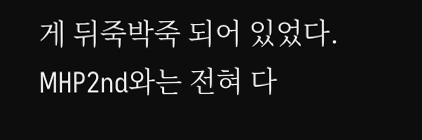게 뒤죽박죽 되어 있었다. MHP2nd와는 전혀 다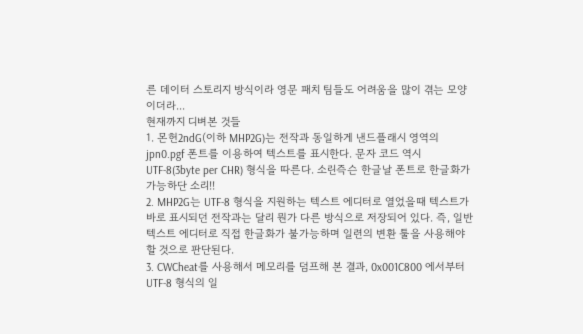른 데이터 스토리지 방식이라 영문 패치 팀들도 어려움을 많이 겪는 모양이더라...
현재까지 디벼본 것들
1. 몬헌2ndG(이하 MHP2G)는 전작과 동일하게 낸드플래시 영역의 jpn0.pgf 폰트를 이용하여 텍스트를 표시한다. 문자 코드 역시 UTF-8(3byte per CHR) 형식을 따른다. 소린즉슨 한글날 폰트로 한글화가 가능하단 소리!!
2. MHP2G는 UTF-8 형식을 지원하는 텍스트 에디터로 열었을때 텍스트가 바로 표시되던 전작과는 달리 뭔가 다른 방식으로 저장되어 있다. 즉, 일반 텍스트 에디터로 직접 한글화가 불가능하며 일련의 변환 툴을 사용해야 할 것으로 판단된다.
3. CWCheat를 사용해서 메모리를 덤프해 본 결과, 0x001C800 에서부터 UTF-8 형식의 일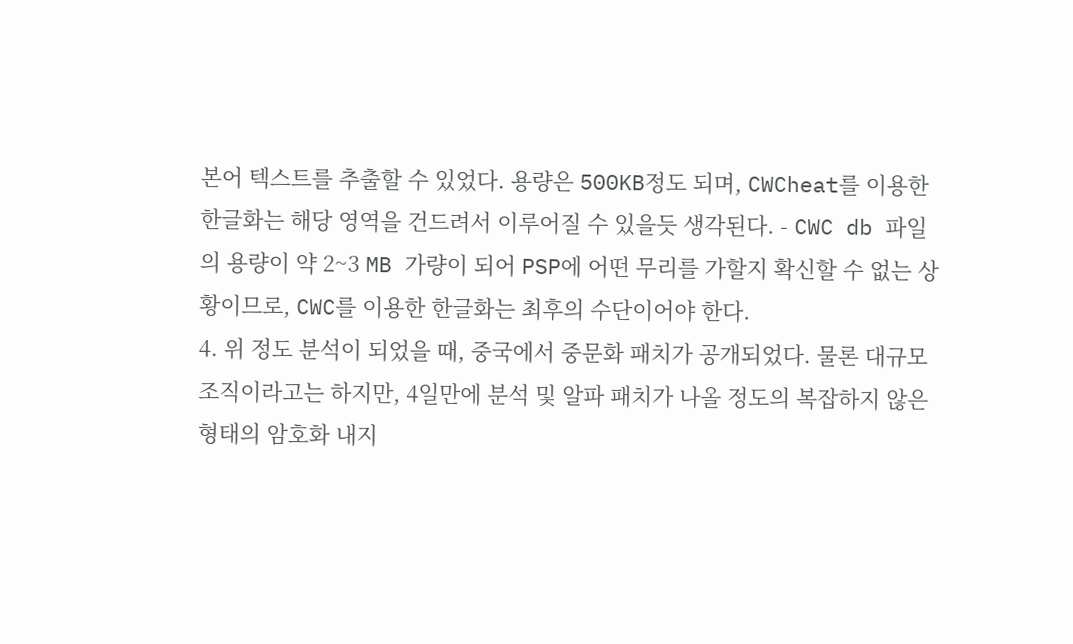본어 텍스트를 추출할 수 있었다. 용량은 500KB정도 되며, CWCheat를 이용한 한글화는 해당 영역을 건드려서 이루어질 수 있을듯 생각된다. - CWC db 파일의 용량이 약 2~3 MB 가량이 되어 PSP에 어떤 무리를 가할지 확신할 수 없는 상황이므로, CWC를 이용한 한글화는 최후의 수단이어야 한다.
4. 위 정도 분석이 되었을 때, 중국에서 중문화 패치가 공개되었다. 물론 대규모 조직이라고는 하지만, 4일만에 분석 및 알파 패치가 나올 정도의 복잡하지 않은 형태의 암호화 내지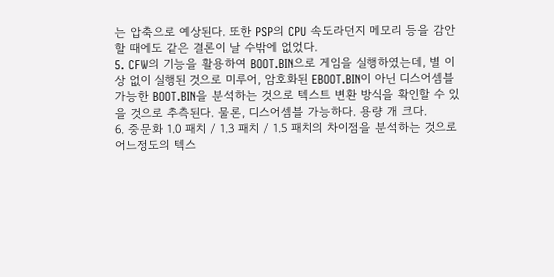는 압축으로 예상된다. 또한 PSP의 CPU 속도라던지 메모리 등을 감안할 때에도 같은 결론이 날 수밖에 없었다.
5. CFW의 기능을 활용하여 BOOT.BIN으로 게임을 실행하였는데, 별 이상 없이 실행된 것으로 미루어, 암호화된 EBOOT.BIN이 아닌 디스어셈블 가능한 BOOT.BIN을 분석하는 것으로 텍스트 변환 방식을 확인할 수 있을 것으로 추측된다. 물론, 디스어셈블 가능하다. 용량 개 크다.
6. 중문화 1.0 패치 / 1.3 패치 / 1.5 패치의 차이점을 분석하는 것으로 어느정도의 텍스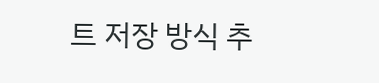트 저장 방식 추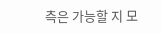측은 가능할 지 모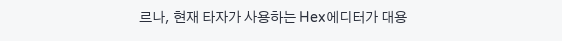르나, 현재 타자가 사용하는 Hex에디터가 대용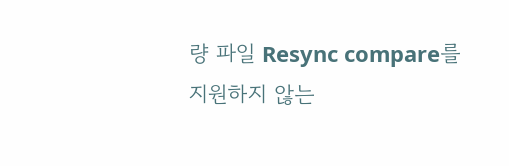량 파일 Resync compare를 지원하지 않는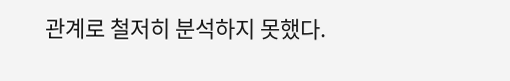관계로 철저히 분석하지 못했다.